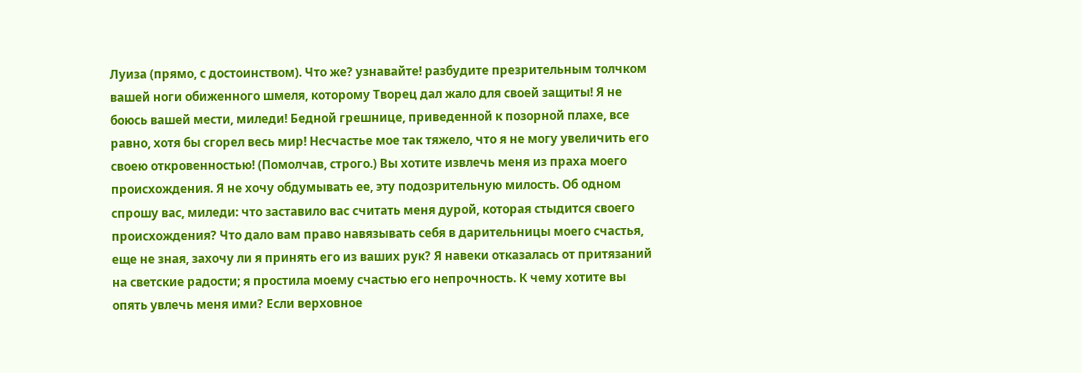Луиза (прямо, с достоинством). Что же? узнавайте! разбудите презрительным толчком вашей ноги обиженного шмеля, которому Творец дал жало для своей защиты! Я не боюсь вашей мести, миледи! Бедной грешнице, приведенной к позорной плахе, все равно, хотя бы сгорел весь мир! Несчастье мое так тяжело, что я не могу увеличить его своею откровенностью! (Помолчав, строго.) Вы хотите извлечь меня из праха моего происхождения. Я не хочу обдумывать ее, эту подозрительную милость. Об одном спрошу вас, миледи: что заставило вас считать меня дурой, которая стыдится своего происхождения? Что дало вам право навязывать себя в дарительницы моего счастья, еще не зная, захочу ли я принять его из ваших рук? Я навеки отказалась от притязаний на светские радости; я простила моему счастью его непрочность. К чему хотите вы опять увлечь меня ими? Если верховное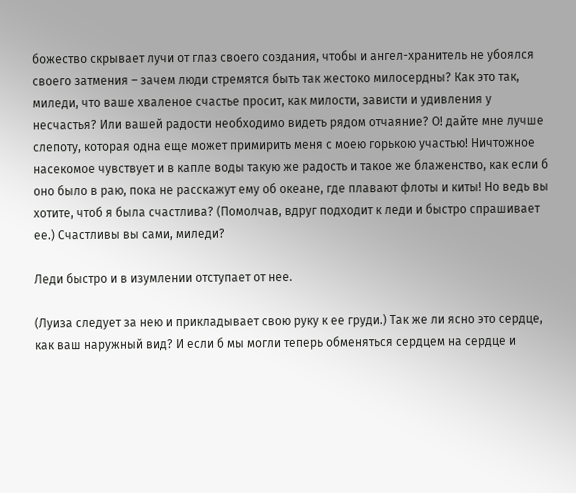божество скрывает лучи от глаз своего создания, чтобы и ангел-хранитель не убоялся своего затмения – зачем люди стремятся быть так жестоко милосердны? Как это так, миледи, что ваше хваленое счастье просит, как милости, зависти и удивления у несчастья? Или вашей радости необходимо видеть рядом отчаяние? О! дайте мне лучше слепоту, которая одна еще может примирить меня с моею горькою участью! Ничтожное насекомое чувствует и в капле воды такую же радость и такое же блаженство, как если б оно было в раю, пока не расскажут ему об океане, где плавают флоты и киты! Но ведь вы хотите, чтоб я была счастлива? (Помолчав, вдруг подходит к леди и быстро спрашивает ее.) Счастливы вы сами, миледи?

Леди быстро и в изумлении отступает от нее.

(Луиза следует за нею и прикладывает свою руку к ее груди.) Так же ли ясно это сердце, как ваш наружный вид? И если б мы могли теперь обменяться сердцем на сердце и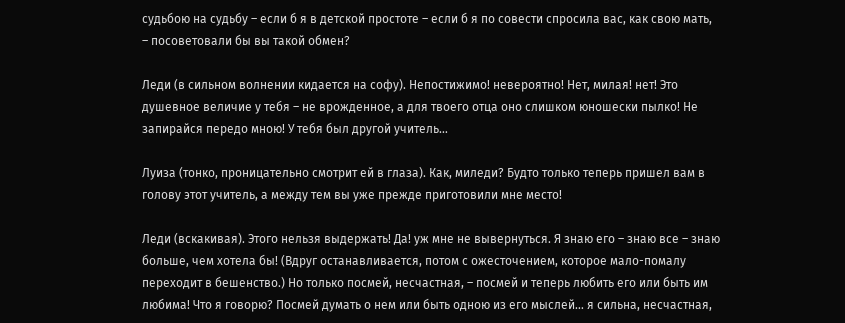судьбою на судьбу – если б я в детской простоте – если б я по совести спросила вас, как свою мать, – посоветовали бы вы такой обмен?

Леди (в сильном волнении кидается на софу). Непостижимо! невероятно! Нет, милая! нет! Это душевное величие у тебя – не врожденное, а для твоего отца оно слишком юношески пылко! Не запирайся передо мною! У тебя был другой учитель…

Луиза (тонко, проницательно смотрит ей в глаза). Как, миледи? Будто только теперь пришел вам в голову этот учитель, а между тем вы уже прежде приготовили мне место!

Леди (вскакивая). Этого нельзя выдержать! Да! уж мне не вывернуться. Я знаю его – знаю все – знаю больше, чем хотела бы! (Вдруг останавливается, потом с ожесточением, которое мало-помалу переходит в бешенство.) Но только посмей, несчастная, – посмей и теперь любить его или быть им любима! Что я говорю? Посмей думать о нем или быть одною из его мыслей… я сильна, несчастная,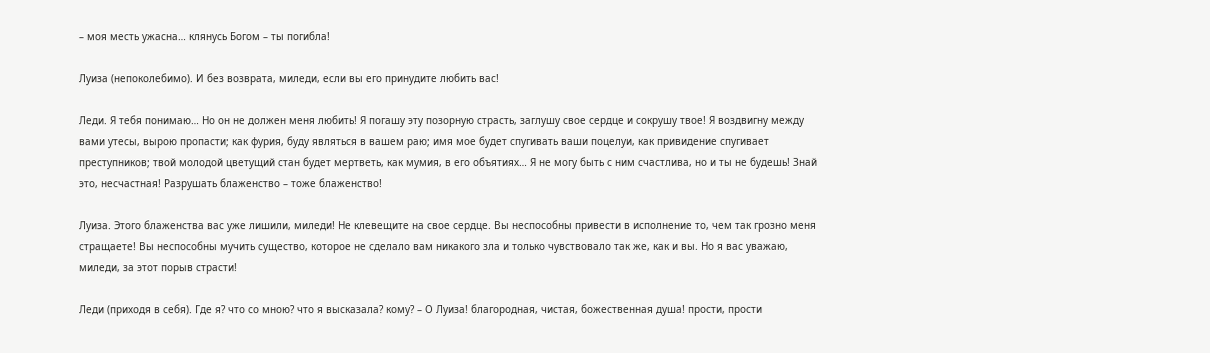– моя месть ужасна… клянусь Богом – ты погибла!

Луиза (непоколебимо). И без возврата, миледи, если вы его принудите любить вас!

Леди. Я тебя понимаю… Но он не должен меня любить! Я погашу эту позорную страсть, заглушу свое сердце и сокрушу твое! Я воздвигну между вами утесы, вырою пропасти; как фурия, буду являться в вашем раю; имя мое будет спугивать ваши поцелуи, как привидение спугивает преступников; твой молодой цветущий стан будет мертветь, как мумия, в его объятиях… Я не могу быть с ним счастлива, но и ты не будешь! Знай это, несчастная! Разрушать блаженство – тоже блаженство!

Луиза. Этого блаженства вас уже лишили, миледи! Не клевещите на свое сердце. Вы неспособны привести в исполнение то, чем так грозно меня стращаете! Вы неспособны мучить существо, которое не сделало вам никакого зла и только чувствовало так же, как и вы. Но я вас уважаю, миледи, за этот порыв страсти!

Леди (приходя в себя). Где я? что со мною? что я высказала? кому? – О Луиза! благородная, чистая, божественная душа! прости, прости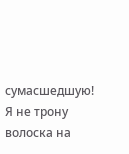сумасшедшую! Я не трону волоска на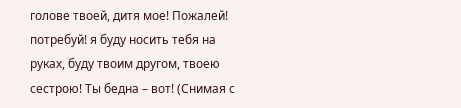голове твоей, дитя мое! Пожалей! потребуй! я буду носить тебя на руках, буду твоим другом, твоею сестрою! Ты бедна – вот! (Снимая с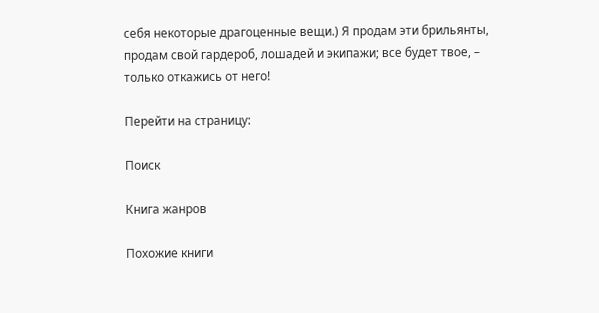себя некоторые драгоценные вещи.) Я продам эти брильянты, продам свой гардероб, лошадей и экипажи; все будет твое, – только откажись от него!

Перейти на страницу:

Поиск

Книга жанров

Похожие книги